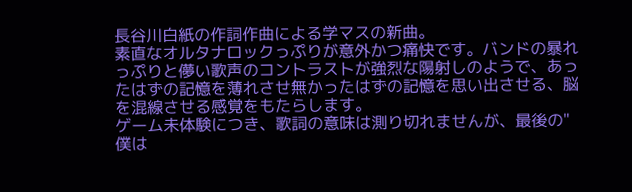長谷川白紙の作詞作曲による学マスの新曲。
素直なオルタナロックっぷりが意外かつ痛快です。バンドの暴れっぷりと儚い歌声のコントラストが強烈な陽射しのようで、あったはずの記憶を薄れさせ無かったはずの記憶を思い出させる、脳を混線させる感覚をもたらします。
ゲーム未体験につき、歌詞の意味は測り切れませんが、最後の"僕は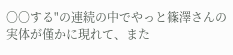〇〇する"の連続の中でやっと篠澤さんの実体が僅かに現れて、また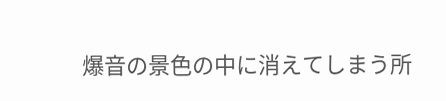爆音の景色の中に消えてしまう所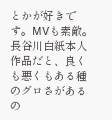とかが好きです。MVも素敵。
長谷川白紙本人作品だと、良くも悪くもある種のグロさがあるの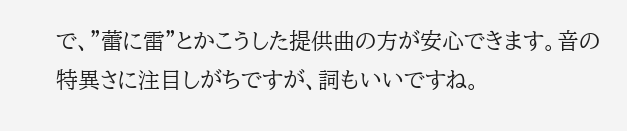で、"蕾に雷"とかこうした提供曲の方が安心できます。音の特異さに注目しがちですが、詞もいいですね。